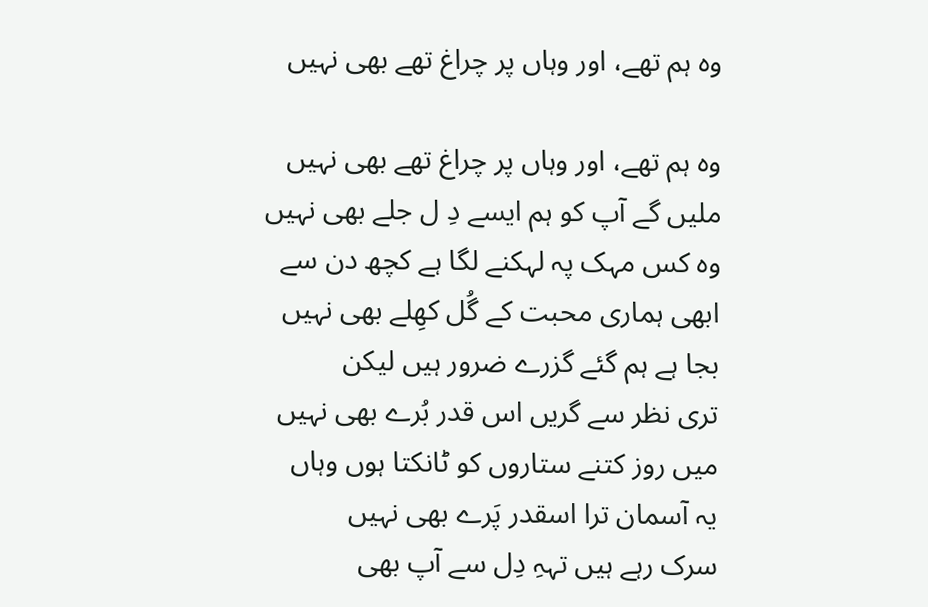وہ ہم تھے، اور وہاں پر چراغ تھے بھی نہیں

وہ ہم تھے، اور وہاں پر چراغ تھے بھی نہیں
ملیں گے آپ کو ہم ایسے دِ ل جلے بھی نہیں
وہ کس مہک پہ لہکنے لگا ہے کچھ دن سے
ابھی ہماری محبت کے گُل کھِلے بھی نہیں
بجا ہے ہم گئے گزرے ضرور ہیں لیکن
تری نظر سے گریں اس قدر بُرے بھی نہیں
میں روز کتنے ستاروں کو ٹانکتا ہوں وہاں
یہ آسمان ترا اسقدر پَرے بھی نہیں
سرک رہے ہیں تہہِ دِل سے آپ بھی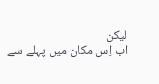لیکن
اب اِس مکان میں پہلے سے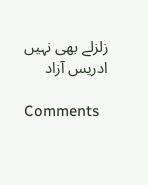زلزلے بھی نہیں
ادریس آزاد

Comments